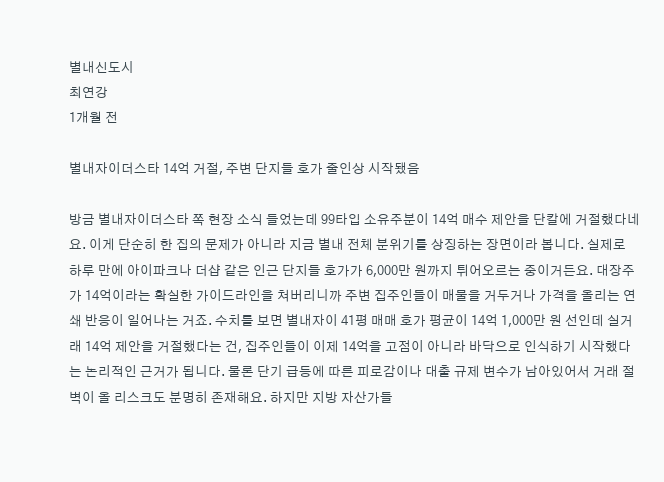별내신도시
최연강
1개월 전

별내자이더스타 14억 거절, 주변 단지들 호가 줄인상 시작됐음

방금 별내자이더스타 쪽 현장 소식 들었는데 99타입 소유주분이 14억 매수 제안을 단칼에 거절했다네요. 이게 단순히 한 집의 문제가 아니라 지금 별내 전체 분위기를 상징하는 장면이라 봅니다. 실제로 하루 만에 아이파크나 더샵 같은 인근 단지들 호가가 6,000만 원까지 튀어오르는 중이거든요. 대장주가 14억이라는 확실한 가이드라인을 쳐버리니까 주변 집주인들이 매물을 거두거나 가격을 올리는 연쇄 반응이 일어나는 거죠. 수치를 보면 별내자이 41평 매매 호가 평균이 14억 1,000만 원 선인데 실거래 14억 제안을 거절했다는 건, 집주인들이 이제 14억을 고점이 아니라 바닥으로 인식하기 시작했다는 논리적인 근거가 됩니다. 물론 단기 급등에 따른 피로감이나 대출 규제 변수가 남아있어서 거래 절벽이 올 리스크도 분명히 존재해요. 하지만 지방 자산가들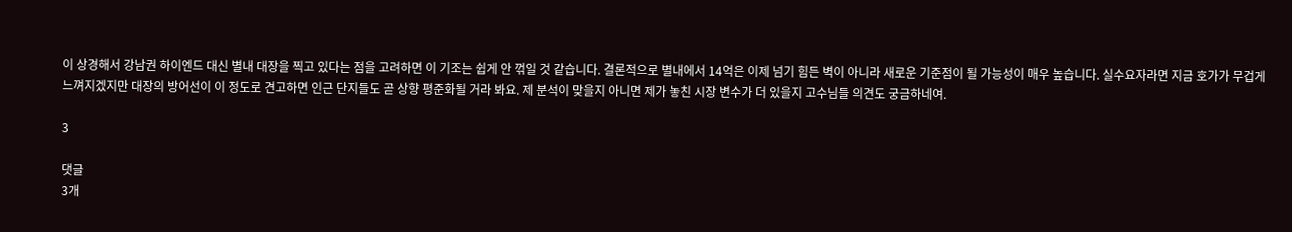이 상경해서 강남권 하이엔드 대신 별내 대장을 찍고 있다는 점을 고려하면 이 기조는 쉽게 안 꺾일 것 같습니다. 결론적으로 별내에서 14억은 이제 넘기 힘든 벽이 아니라 새로운 기준점이 될 가능성이 매우 높습니다. 실수요자라면 지금 호가가 무겁게 느껴지겠지만 대장의 방어선이 이 정도로 견고하면 인근 단지들도 곧 상향 평준화될 거라 봐요. 제 분석이 맞을지 아니면 제가 놓친 시장 변수가 더 있을지 고수님들 의견도 궁금하네여.

3

댓글
3개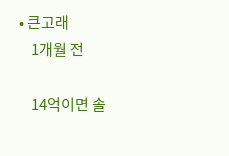• 큰고래
    1개월 전

    14억이면 솔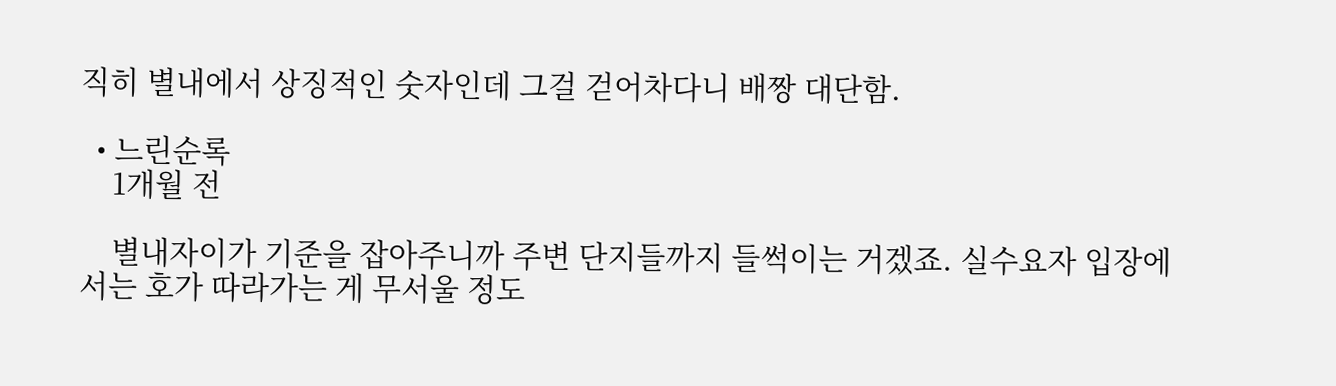직히 별내에서 상징적인 숫자인데 그걸 걷어차다니 배짱 대단함.

  • 느린순록
    1개월 전

    별내자이가 기준을 잡아주니까 주변 단지들까지 들썩이는 거겠죠. 실수요자 입장에서는 호가 따라가는 게 무서울 정도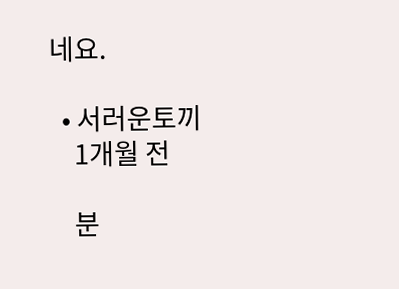네요.

  • 서러운토끼
    1개월 전

    분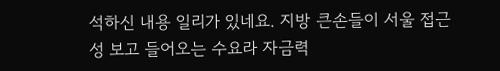석하신 내용 일리가 있네요. 지방 큰손들이 서울 접근성 보고 들어오는 수요라 자금력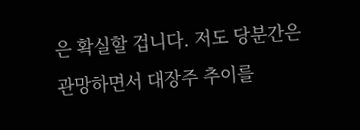은 확실할 겁니다. 저도 당분간은 관망하면서 대장주 추이를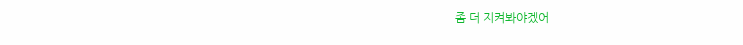좀 더 지켜봐야겠어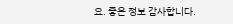요. 좋은 정보 감사합니다.